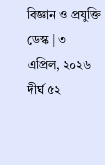বিজ্ঞান ও প্রযুক্তি ডেস্ক | ৩ এপ্রিল, ২০২৬
দীর্ঘ ৫২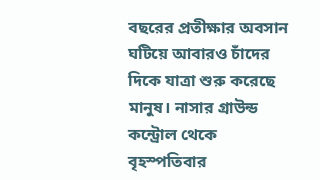বছরের প্রতীক্ষার অবসান ঘটিয়ে আবারও চাঁদের দিকে যাত্রা শুরু করেছে মানুষ। নাসার গ্রাউন্ড কন্ট্রোল থেকে বৃহস্পতিবার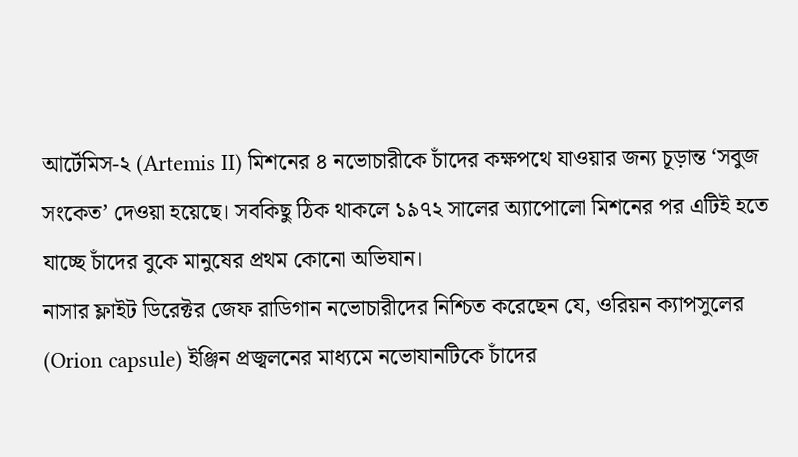আর্টেমিস-২ (Artemis II) মিশনের ৪ নভোচারীকে চাঁদের কক্ষপথে যাওয়ার জন্য চূড়ান্ত ‘সবুজ সংকেত’ দেওয়া হয়েছে। সবকিছু ঠিক থাকলে ১৯৭২ সালের অ্যাপোলো মিশনের পর এটিই হতে যাচ্ছে চাঁদের বুকে মানুষের প্রথম কোনো অভিযান।
নাসার ফ্লাইট ডিরেক্টর জেফ রাডিগান নভোচারীদের নিশ্চিত করেছেন যে, ওরিয়ন ক্যাপসুলের (Orion capsule) ইঞ্জিন প্রজ্বলনের মাধ্যমে নভোযানটিকে চাঁদের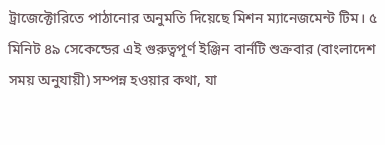ট্রাজেক্টোরিতে পাঠানোর অনুমতি দিয়েছে মিশন ম্যানেজমেন্ট টিম। ৫ মিনিট ৪৯ সেকেন্ডের এই গুরুত্বপূর্ণ ইঞ্জিন বার্নটি শুক্রবার (বাংলাদেশ সময় অনুযায়ী) সম্পন্ন হওয়ার কথা, যা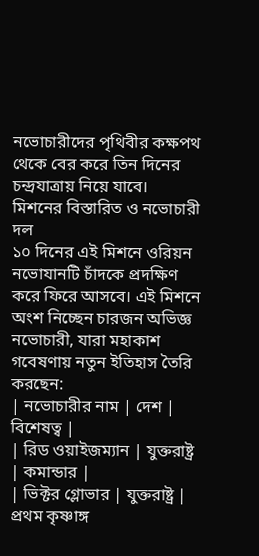নভোচারীদের পৃথিবীর কক্ষপথ থেকে বের করে তিন দিনের চন্দ্রযাত্রায় নিয়ে যাবে।
মিশনের বিস্তারিত ও নভোচারী দল
১০ দিনের এই মিশনে ওরিয়ন নভোযানটি চাঁদকে প্রদক্ষিণ করে ফিরে আসবে। এই মিশনে অংশ নিচ্ছেন চারজন অভিজ্ঞ নভোচারী, যারা মহাকাশ গবেষণায় নতুন ইতিহাস তৈরি করছেন:
| নভোচারীর নাম | দেশ | বিশেষত্ব |
| রিড ওয়াইজম্যান | যুক্তরাষ্ট্র | কমান্ডার |
| ভিক্টর গ্লোভার | যুক্তরাষ্ট্র | প্রথম কৃষ্ণাঙ্গ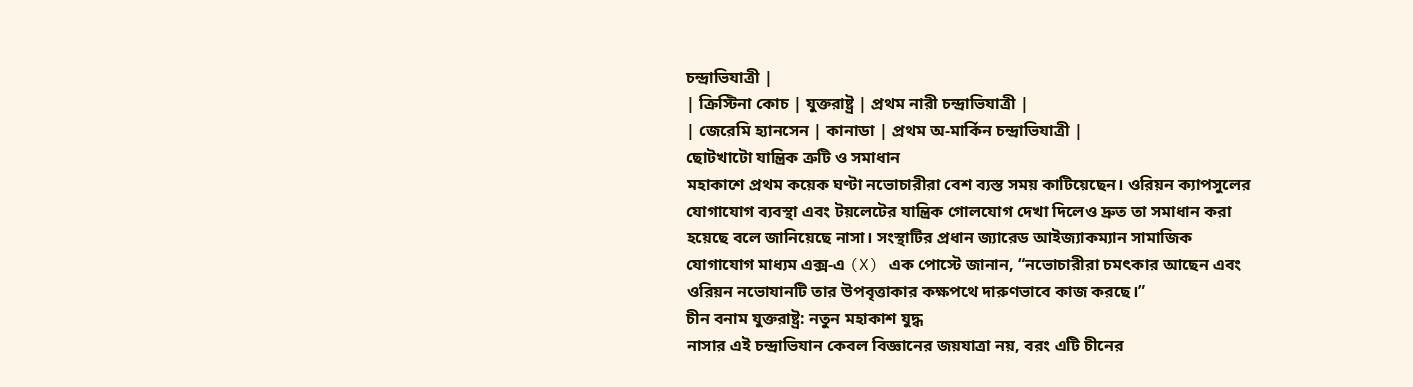চন্দ্রাভিযাত্রী |
| ক্রিস্টিনা কোচ | যুক্তরাষ্ট্র | প্রথম নারী চন্দ্রাভিযাত্রী |
| জেরেমি হ্যানসেন | কানাডা | প্রথম অ-মার্কিন চন্দ্রাভিযাত্রী |
ছোটখাটো যান্ত্রিক ত্রুটি ও সমাধান
মহাকাশে প্রথম কয়েক ঘণ্টা নভোচারীরা বেশ ব্যস্ত সময় কাটিয়েছেন। ওরিয়ন ক্যাপসুলের যোগাযোগ ব্যবস্থা এবং টয়লেটের যান্ত্রিক গোলযোগ দেখা দিলেও দ্রুত তা সমাধান করা হয়েছে বলে জানিয়েছে নাসা। সংস্থাটির প্রধান জ্যারেড আইজ্যাকম্যান সামাজিক যোগাযোগ মাধ্যম এক্স-এ (X) এক পোস্টে জানান, “নভোচারীরা চমৎকার আছেন এবং ওরিয়ন নভোযানটি তার উপবৃত্তাকার কক্ষপথে দারুণভাবে কাজ করছে।”
চীন বনাম যুক্তরাষ্ট্র: নতুন মহাকাশ যুদ্ধ
নাসার এই চন্দ্রাভিযান কেবল বিজ্ঞানের জয়যাত্রা নয়, বরং এটি চীনের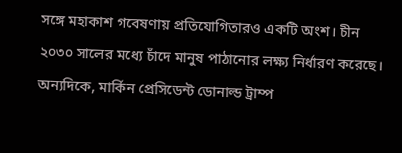সঙ্গে মহাকাশ গবেষণায় প্রতিযোগিতারও একটি অংশ। চীন ২০৩০ সালের মধ্যে চাঁদে মানুষ পাঠানোর লক্ষ্য নির্ধারণ করেছে। অন্যদিকে, মার্কিন প্রেসিডেন্ট ডোনাল্ড ট্রাম্প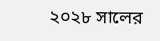২০২৮ সালের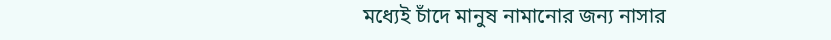মধ্যেই চাঁদে মানুষ নামানোর জন্য নাসার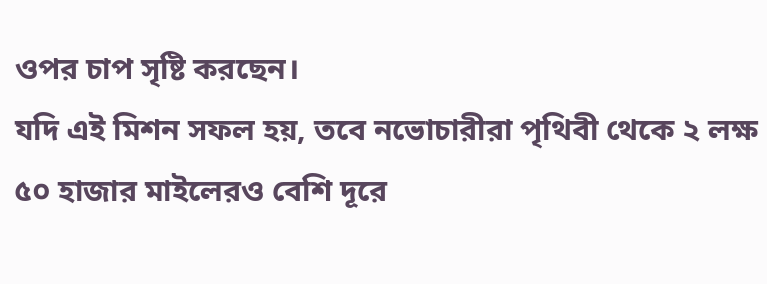ওপর চাপ সৃষ্টি করছেন।
যদি এই মিশন সফল হয়, তবে নভোচারীরা পৃথিবী থেকে ২ লক্ষ ৫০ হাজার মাইলেরও বেশি দূরে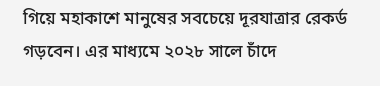গিয়ে মহাকাশে মানুষের সবচেয়ে দূরযাত্রার রেকর্ড গড়বেন। এর মাধ্যমে ২০২৮ সালে চাঁদে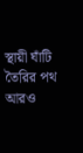স্থায়ী ঘাঁটি তৈরির পথ আরও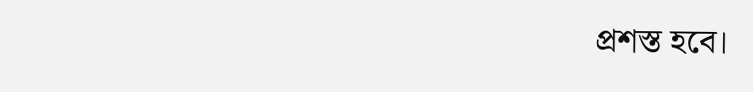প্রশস্ত হবে।